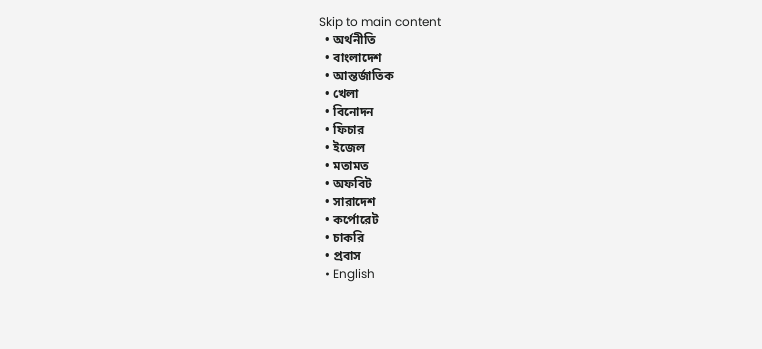Skip to main content
  • অর্থনীতি
  • বাংলাদেশ
  • আন্তর্জাতিক
  • খেলা
  • বিনোদন
  • ফিচার
  • ইজেল
  • মতামত
  • অফবিট
  • সারাদেশ
  • কর্পোরেট
  • চাকরি
  • প্রবাস
  • English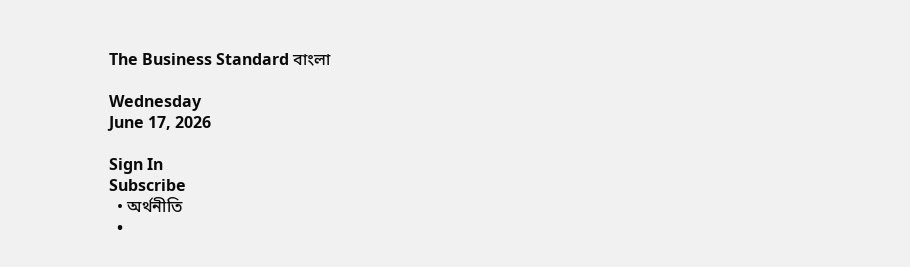The Business Standard বাংলা

Wednesday
June 17, 2026

Sign In
Subscribe
  • অর্থনীতি
  •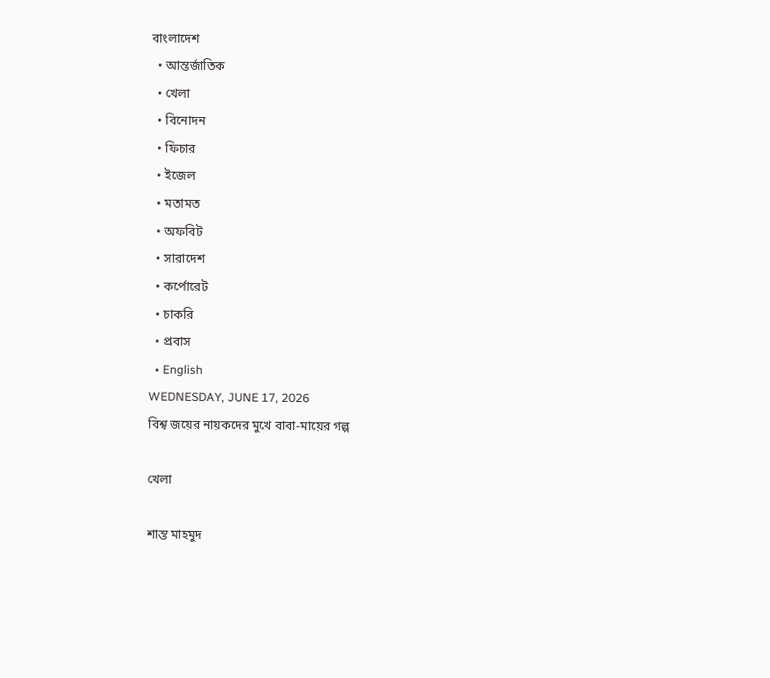বাংলাদেশ
  • আন্তর্জাতিক
  • খেলা
  • বিনোদন
  • ফিচার
  • ইজেল
  • মতামত
  • অফবিট
  • সারাদেশ
  • কর্পোরেট
  • চাকরি
  • প্রবাস
  • English
WEDNESDAY, JUNE 17, 2026
বিশ্ব জয়ের নায়কদের মুখে বাবা-মায়ের গল্প

খেলা

শান্ত মাহমুদ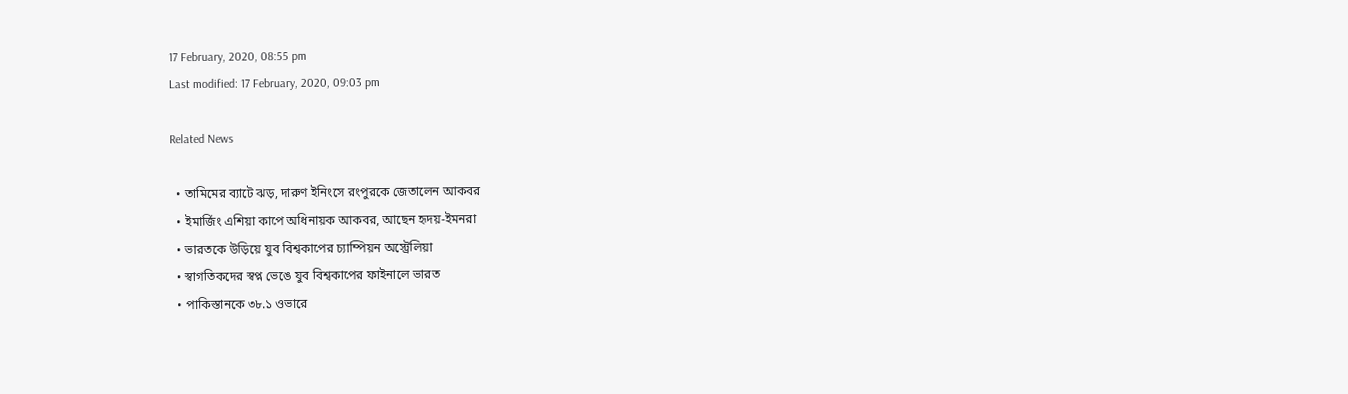17 February, 2020, 08:55 pm
Last modified: 17 February, 2020, 09:03 pm

Related News

  • তামিমের ব্যাটে ঝড়, দারুণ ইনিংসে রংপুরকে জেতালেন আকবর
  • ইমার্জিং এশিয়া কাপে অধিনায়ক আকবর, আছেন হৃদয়-ইমনরা
  • ভারতকে উড়িয়ে যুব বিশ্বকাপের চ্যাম্পিয়ন অস্ট্রেলিয়া
  • স্বাগতিকদের স্বপ্ন ভেঙে যুব বিশ্বকাপের ফাইনালে ভারত
  • পাকিস্তানকে ৩৮.১ ওভারে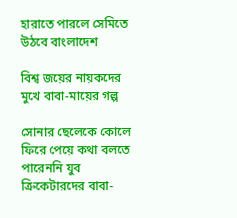হারাতে পারলে সেমিতে উঠবে বাংলাদেশ

বিশ্ব জয়ের নায়কদের মুখে বাবা-মায়ের গল্প

সোনার ছেলেকে কোলে ফিরে পেয়ে কথা বলতে পারেননি যুব ক্রিকেটারদের বাবা-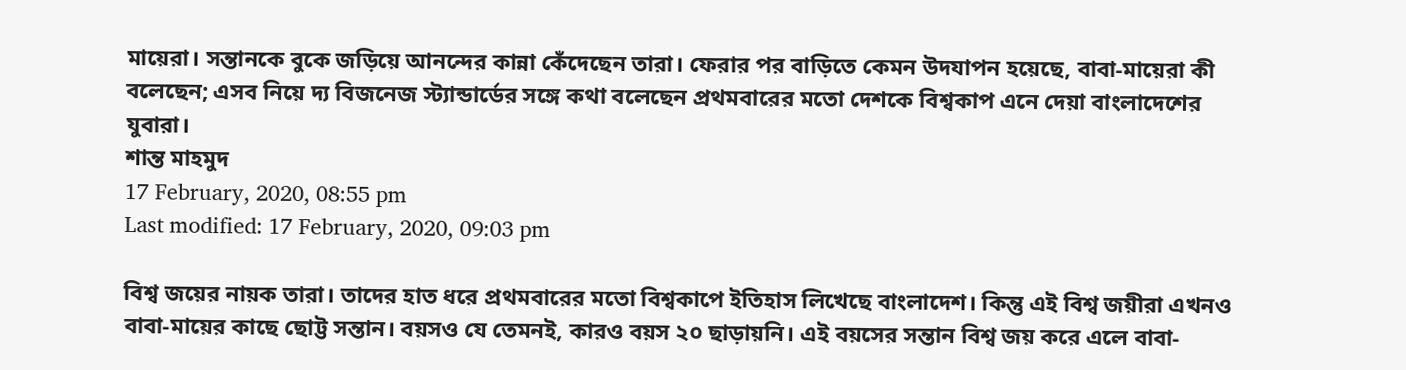মায়েরা। সন্তানকে বুকে জড়িয়ে আনন্দের কান্না কেঁদেছেন তারা। ফেরার পর বাড়িতে কেমন উদযাপন হয়েছে, বাবা-মায়েরা কী বলেছেন; এসব নিয়ে দ্য বিজনেজ স্ট্যান্ডার্ডের সঙ্গে কথা বলেছেন প্রথমবারের মতো দেশকে বিশ্বকাপ এনে দেয়া বাংলাদেশের যুবারা।
শান্ত মাহমুদ
17 February, 2020, 08:55 pm
Last modified: 17 February, 2020, 09:03 pm

বিশ্ব জয়ের নায়ক তারা। তাদের হাত ধরে প্রথমবারের মতো বিশ্বকাপে ইতিহাস লিখেছে বাংলাদেশ। কিন্তু এই বিশ্ব জয়ীরা এখনও বাবা-মায়ের কাছে ছোট্ট সন্তান। বয়সও যে তেমনই, কারও বয়স ২০ ছাড়ায়নি। এই বয়সের সন্তান বিশ্ব জয় করে এলে বাবা-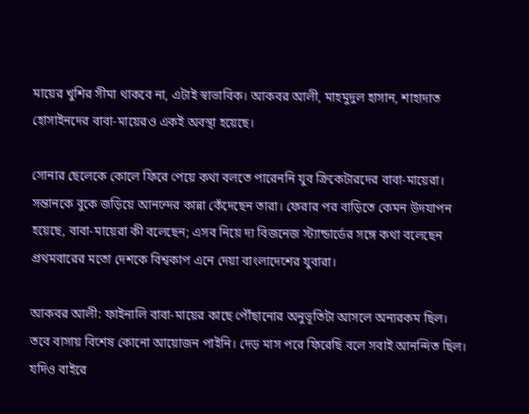মায়ের খুশির সীমা থাকবে না, এটাই স্বাভাবিক। আকবর আলী, মাহমুদুল হাসান, শাহাদাত হোসাইনদের বাবা-মায়েরও একই অবস্থা হয়েছে।

সোনার ছেলেকে কোলে ফিরে পেয়ে কথা বলতে পারেননি যুব ক্রিকেটারদের বাবা-মায়েরা। সন্তানকে বুকে জড়িয়ে আনন্দের কান্না কেঁদেছেন তারা। ফেরার পর বাড়িতে কেমন উদযাপন হয়েছে, বাবা-মায়েরা কী বলেছেন; এসব নিয়ে দ্য বিজনেজ স্ট্যান্ডার্ডের সঙ্গে কথা বলেছেন প্রথমবারের মতো দেশকে বিশ্বকাপ এনে দেয়া বাংলাদেশের যুবারা।

আকবর আলী: ফাইনালি বাবা-মায়ের কাছে পৌঁছানোর অনুভূতিটা আসলে অন্যরকম ছিল। তবে বাসায় বিশেষ কোনো আয়োজন পাইনি। দেড় মাস পরে ফিরেছি বলে সবাই আনন্দিত ছিল। যদিও বাইরে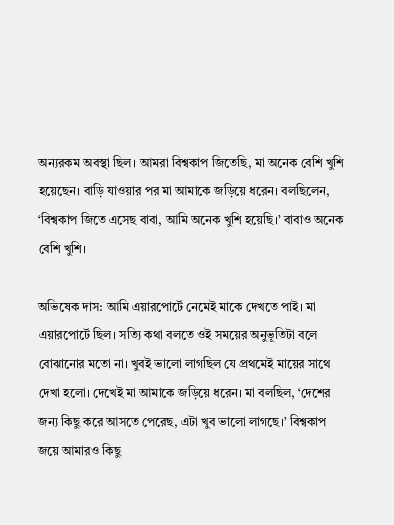অন্যরকম অবস্থা ছিল। আমরা বিশ্বকাপ জিতেছি, মা অনেক বেশি খুশি হয়েছেন। বাড়ি যাওয়ার পর মা আমাকে জড়িয়ে ধরেন। বলছিলেন, ‘বিশ্বকাপ জিতে এসেছ বাবা, আমি অনেক খুশি হয়েছি।’ বাবাও অনেক বেশি খুশি।

অভিষেক দাস: আমি এয়ারপোর্টে নেমেই মাকে দেখতে পাই। মা এয়ারপোর্টে ছিল। সত্যি কথা বলতে ওই সময়ের অনুভূতিটা বলে বোঝানোর মতো না। খুবই ভালো লাগছিল যে প্রথমেই মায়ের সাথে দেখা হলো। দেখেই মা আমাকে জড়িয়ে ধরেন। মা বলছিল, ‘দেশের জন্য কিছু করে আসতে পেরেছ, এটা খুব ভালো লাগছে।’ বিশ্বকাপ জয়ে আমারও কিছু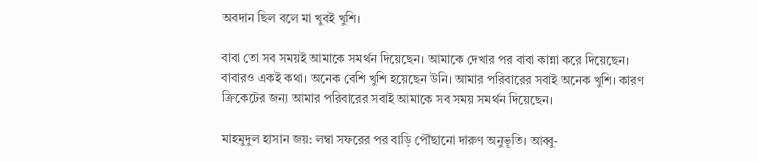অবদান ছিল বলে মা খুবই খুশি।

বাবা তো সব সময়ই আমাকে সমর্থন দিয়েছেন। আমাকে দেখার পর বাবা কান্না করে দিয়েছেন। বাবারও একই কথা। অনেক বেশি খুশি হয়েছেন উনি। আমার পরিবারের সবাই অনেক খুশি। কারণ ক্রিকেটের জন্য আমার পরিবারের সবাই আমাকে সব সময় সমর্থন দিয়েছেন।

মাহমুদুল হাসান জয়: লম্বা সফরের পর বাড়ি পৌঁছানো দারুণ অনুভূতি। আব্বু-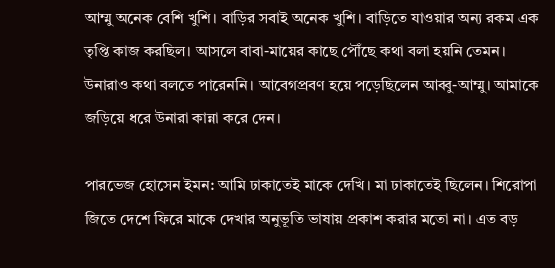আম্মু অনেক বেশি খুশি। বাড়ির সবাই অনেক খুশি। বাড়িতে যাওয়ার অন্য রকম এক তৃপ্তি কাজ করছিল। আসলে বাবা-মায়ের কাছে পৌঁছে কথা বলা হয়নি তেমন। উনারাও কথা বলতে পারেননি। আবেগপ্রবণ হয়ে পড়েছিলেন আব্বু-আম্মু। আমাকে জড়িয়ে ধরে উনারা কান্না করে দেন।

পারভেজ হোসেন ইমন: আমি ঢাকাতেই মাকে দেখি। মা ঢাকাতেই ছিলেন। শিরোপা জিতে দেশে ফিরে মাকে দেখার অনুভূতি ভাষায় প্রকাশ করার মতো না। এত বড়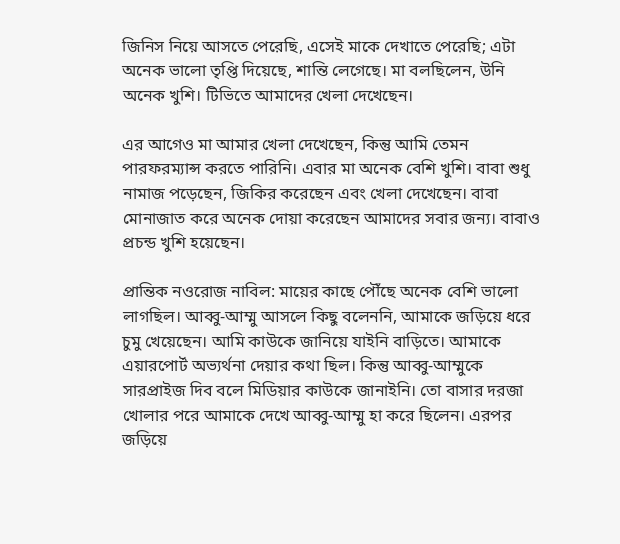জিনিস নিয়ে আসতে পেরেছি, এসেই মাকে দেখাতে পেরেছি; এটা অনেক ভালো তৃপ্তি দিয়েছে, শান্তি লেগেছে। মা বলছিলেন, উনি অনেক খুশি। টিভিতে আমাদের খেলা দেখেছেন।

এর আগেও মা আমার খেলা দেখেছেন, কিন্তু আমি তেমন পারফরম্যান্স করতে পারিনি। এবার মা অনেক বেশি খুশি। বাবা শুধু নামাজ পড়েছেন, জিকির করেছেন এবং খেলা দেখেছেন। বাবা মোনাজাত করে অনেক দোয়া করেছেন আমাদের সবার জন্য। বাবাও প্রচন্ড খুশি হয়েছেন।

প্রান্তিক নওরোজ নাবিল: মায়ের কাছে পৌঁছে অনেক বেশি ভালো লাগছিল। আব্বু-আম্মু আসলে কিছু বলেননি, আমাকে জড়িয়ে ধরে চুমু খেয়েছেন। আমি কাউকে জানিয়ে যাইনি বাড়িতে। আমাকে এয়ারপোর্ট অভ্যর্থনা দেয়ার কথা ছিল। কিন্তু আব্বু-আম্মুকে সারপ্রাইজ দিব বলে মিডিয়ার কাউকে জানাইনি। তো বাসার দরজা খোলার পরে আমাকে দেখে আব্বু-আম্মু হা করে ছিলেন। এরপর জড়িয়ে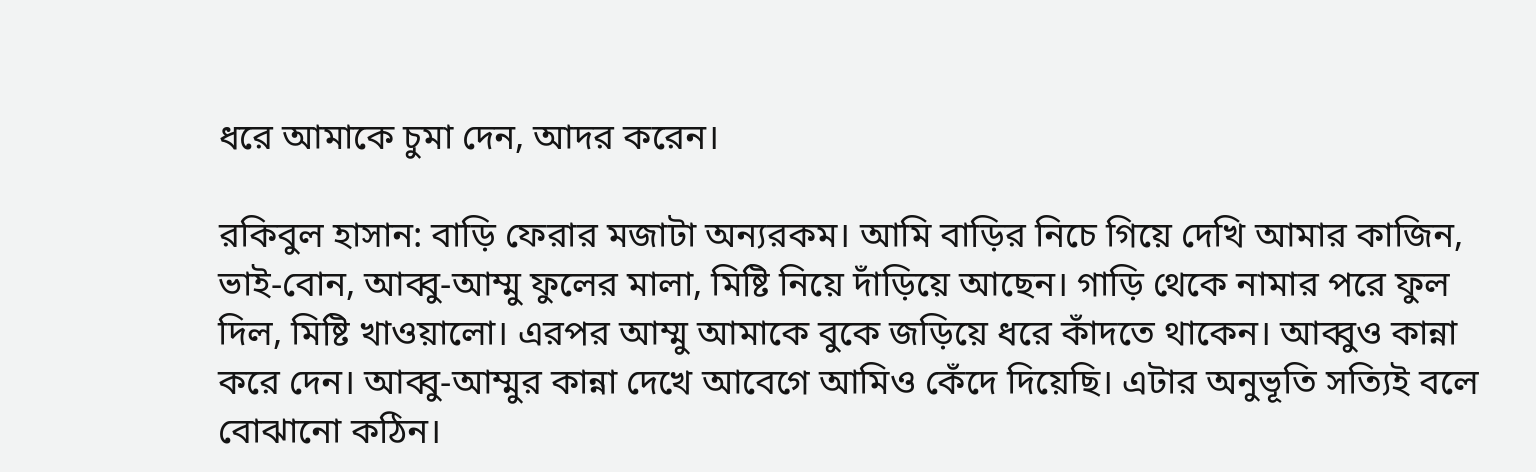ধরে আমাকে চুমা দেন, আদর করেন।

রকিবুল হাসান: বাড়ি ফেরার মজাটা অন্যরকম। আমি বাড়ির নিচে গিয়ে দেখি আমার কাজিন, ভাই-বোন, আব্বু-আম্মু ফুলের মালা, মিষ্টি নিয়ে দাঁড়িয়ে আছেন। গাড়ি থেকে নামার পরে ফুল দিল, মিষ্টি খাওয়ালো। এরপর আম্মু আমাকে বুকে জড়িয়ে ধরে কাঁদতে থাকেন। আব্বুও কান্না করে দেন। আব্বু-আম্মুর কান্না দেখে আবেগে আমিও কেঁদে দিয়েছি। এটার অনুভূতি সত্যিই বলে বোঝানো কঠিন।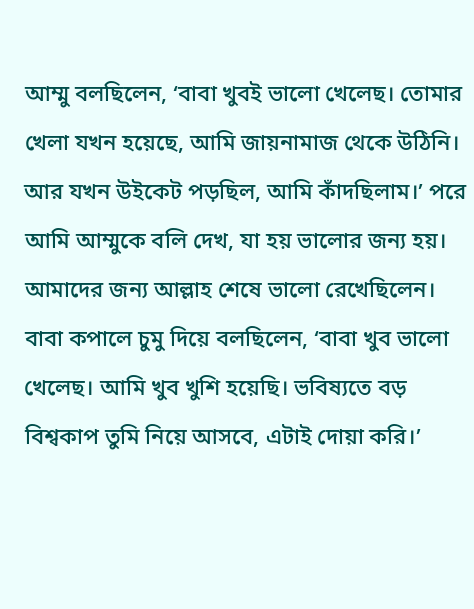আম্মু বলছিলেন, ‘বাবা খুবই ভালো খেলেছ। তোমার খেলা যখন হয়েছে, আমি জায়নামাজ থেকে উঠিনি। আর যখন উইকেট পড়ছিল, আমি কাঁদছিলাম।’ পরে আমি আম্মুকে বলি দেখ, যা হয় ভালোর জন্য হয়। আমাদের জন্য আল্লাহ শেষে ভালো রেখেছিলেন। বাবা কপালে চুমু দিয়ে বলছিলেন, ‘বাবা খুব ভালো খেলেছ। আমি খুব খুশি হয়েছি। ভবিষ্যতে বড় বিশ্বকাপ তুমি নিয়ে আসবে, এটাই দোয়া করি।’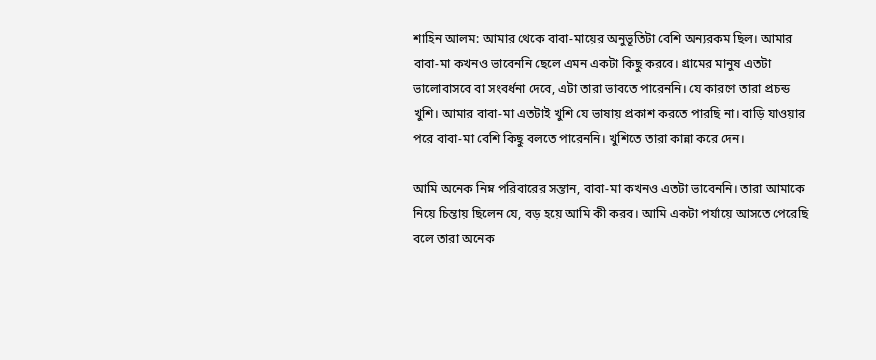শাহিন আলম: আমার থেকে বাবা-মায়ের অনুভূতিটা বেশি অন্যরকম ছিল। আমার বাবা-মা কখনও ভাবেননি ছেলে এমন একটা কিছু করবে। গ্রামের মানুষ এতটা ভালোবাসবে বা সংবর্ধনা দেবে, এটা তারা ভাবতে পারেননি। যে কারণে তারা প্রচন্ড খুশি। আমার বাবা-মা এতটাই খুশি যে ভাষায় প্রকাশ করতে পারছি না। বাড়ি যাওয়ার পরে বাবা-মা বেশি কিছু বলতে পারেননি। খুশিতে তারা কান্না করে দেন।

আমি অনেক নিম্ন পরিবারের সন্তান, বাবা-মা কখনও এতটা ভাবেননি। তারা আমাকে নিয়ে চিন্তায় ছিলেন যে, বড় হয়ে আমি কী করব। আমি একটা পর্যায়ে আসতে পেরেছি বলে তারা অনেক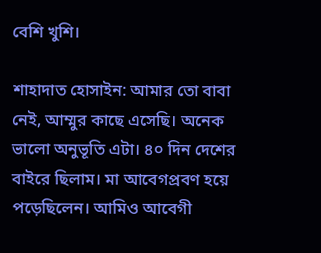বেশি খুশি।

শাহাদাত হোসাইন: আমার তো বাবা নেই, আম্মুর কাছে এসেছি। অনেক ভালো অনুভূতি এটা। ৪০ দিন দেশের বাইরে ছিলাম। মা আবেগপ্রবণ হয়ে পড়েছিলেন। আমিও আবেগী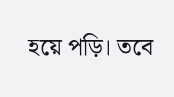হয়ে পড়ি। তবে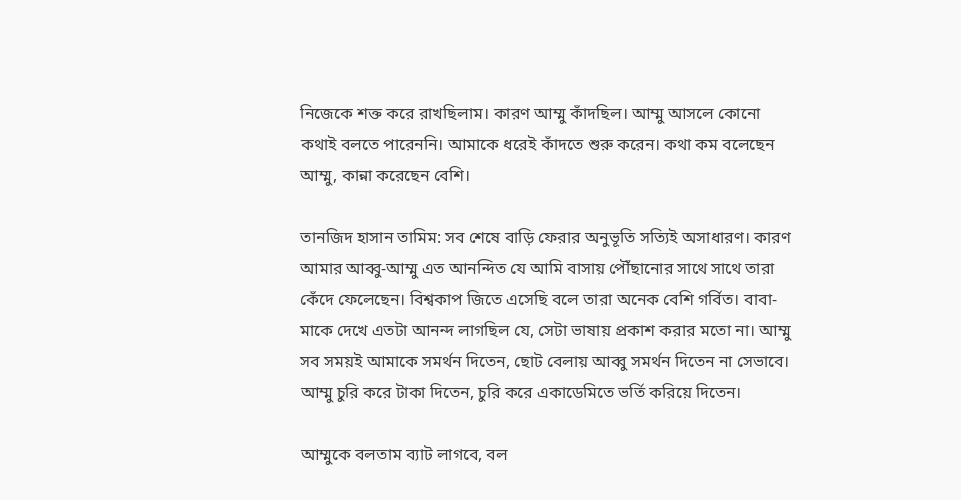নিজেকে শক্ত করে রাখছিলাম। কারণ আম্মু কাঁদছিল। আম্মু আসলে কোনো কথাই বলতে পারেননি। আমাকে ধরেই কাঁদতে শুরু করেন। কথা কম বলেছেন আম্মু, কান্না করেছেন বেশি।

তানজিদ হাসান তামিম: সব শেষে বাড়ি ফেরার অনুভূতি সত্যিই অসাধারণ। কারণ আমার আব্বু-আম্মু এত আনন্দিত যে আমি বাসায় পৌঁছানোর সাথে সাথে তারা কেঁদে ফেলেছেন। বিশ্বকাপ জিতে এসেছি বলে তারা অনেক বেশি গর্বিত। বাবা-মাকে দেখে এতটা আনন্দ লাগছিল যে, সেটা ভাষায় প্রকাশ করার মতো না। আম্মু সব সময়ই আমাকে সমর্থন দিতেন, ছোট বেলায় আব্বু সমর্থন দিতেন না সেভাবে। আম্মু চুরি করে টাকা দিতেন, চুরি করে একাডেমিতে ভর্তি করিয়ে দিতেন।

আম্মুকে বলতাম ব্যাট লাগবে, বল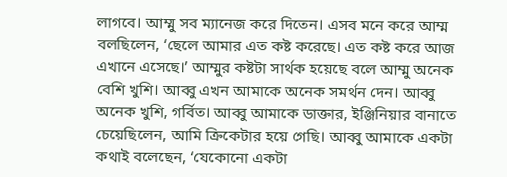লাগবে। আম্মু সব ম্যানেজ করে দিতেন। এসব মনে করে আম্ম বলছিলেন, ‘ছেলে আমার এত কষ্ট করেছে। এত কষ্ট করে আজ এখানে এসেছে।’ আম্মুর কষ্টটা সার্থক হয়েছে বলে আম্মু অনেক বেশি খুশি। আব্বু এখন আমাকে অনেক সমর্থন দেন। আব্বু অনেক খুশি, গর্বিত। আব্বু আমাকে ডাক্তার, ইঞ্জিনিয়ার বানাতে চেয়েছিলেন, আমি ক্রিকেটার হয়ে গেছি। আব্বু আমাকে একটা কথাই বলেছেন, ‘যেকোনো একটা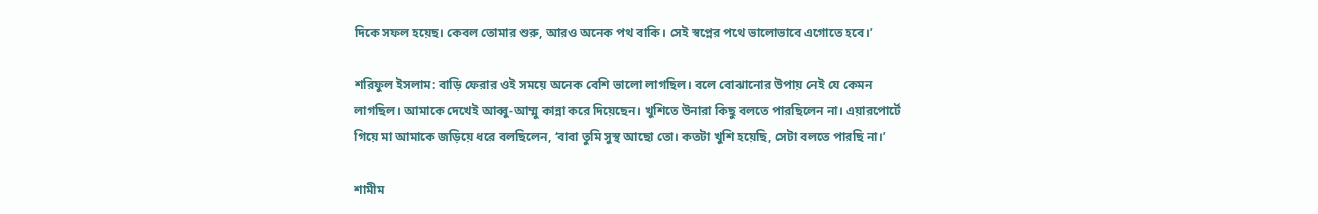দিকে সফল হয়েছ। কেবল তোমার শুরু, আরও অনেক পথ বাকি। সেই স্বপ্নের পথে ভালোভাবে এগোতে হবে।’

শরিফুল ইসলাম: বাড়ি ফেরার ওই সময়ে অনেক বেশি ভালো লাগছিল। বলে বোঝানোর উপায় নেই যে কেমন লাগছিল। আমাকে দেখেই আব্বু-আম্মু কান্না করে দিয়েছেন। খুশিতে উনারা কিছু বলতে পারছিলেন না। এয়ারপোর্টে গিয়ে মা আমাকে জড়িয়ে ধরে বলছিলেন, ‘বাবা তুমি সুস্থ আছো তো। কতটা খুশি হয়েছি, সেটা বলতে পারছি না।’

শামীম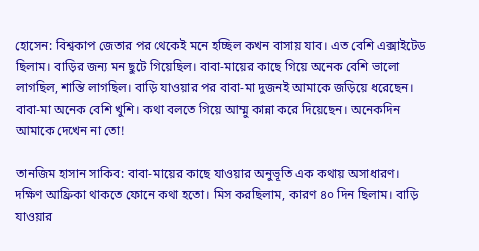হোসেন: বিশ্বকাপ জেতার পর থেকেই মনে হচ্ছিল কখন বাসায় যাব। এত বেশি এক্সাইটেড ছিলাম। বাড়ির জন্য মন ছুটে গিয়েছিল। বাবা-মায়ের কাছে গিয়ে অনেক বেশি ভালো লাগছিল, শান্তি লাগছিল। বাড়ি যাওয়ার পর বাবা-মা দুজনই আমাকে জড়িয়ে ধরেছেন। বাবা-মা অনেক বেশি খুশি। কথা বলতে গিয়ে আম্মু কান্না করে দিয়েছেন। অনেকদিন আমাকে দেখেন না তো!

তানজিম হাসান সাকিব: বাবা-মায়ের কাছে যাওয়ার অনুভূতি এক কথায় অসাধারণ। দক্ষিণ আফ্রিকা থাকতে ফোনে কথা হতো। মিস করছিলাম, কারণ ৪০ দিন ছিলাম। বাড়ি যাওয়ার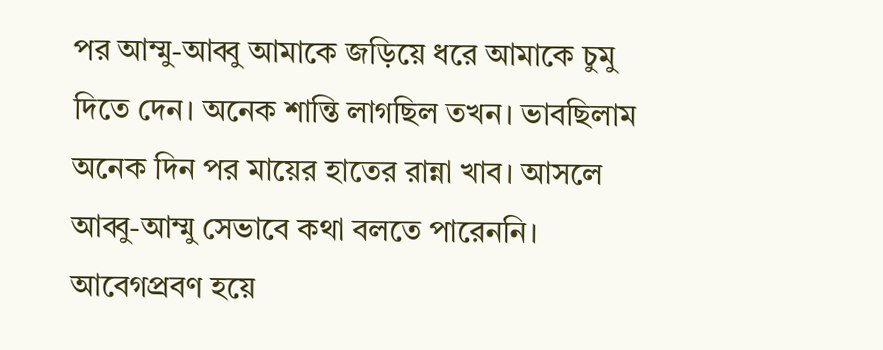পর আম্মু-আব্বু আমাকে জড়িয়ে ধরে আমাকে চুমু দিতে দেন। অনেক শান্তি লাগছিল তখন। ভাবছিলাম অনেক দিন পর মায়ের হাতের রান্না খাব। আসলে আব্বু-আম্মু সেভাবে কথা বলতে পারেননি। আবেগপ্রবণ হয়ে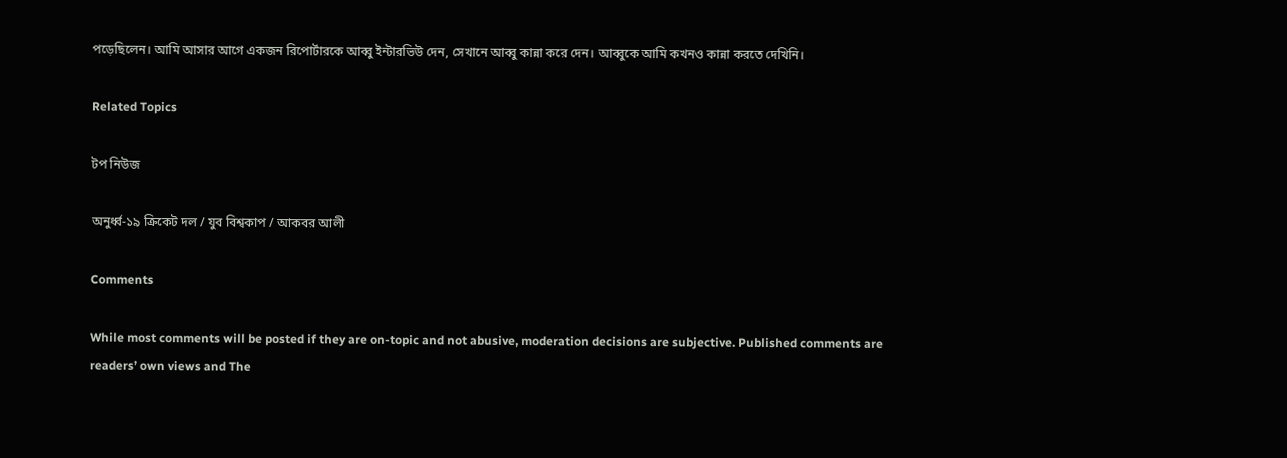পড়েছিলেন। আমি আসার আগে একজন রিপোর্টারকে আব্বু ইন্টারভিউ দেন, সেখানে আব্বু কান্না করে দেন। আব্বুকে আমি কখনও কান্না করতে দেখিনি।

Related Topics

টপ নিউজ

অনুর্ধ্ব-১৯ ক্রিকেট দল / যুব বিশ্বকাপ / আকবর আলী

Comments

While most comments will be posted if they are on-topic and not abusive, moderation decisions are subjective. Published comments are readers’ own views and The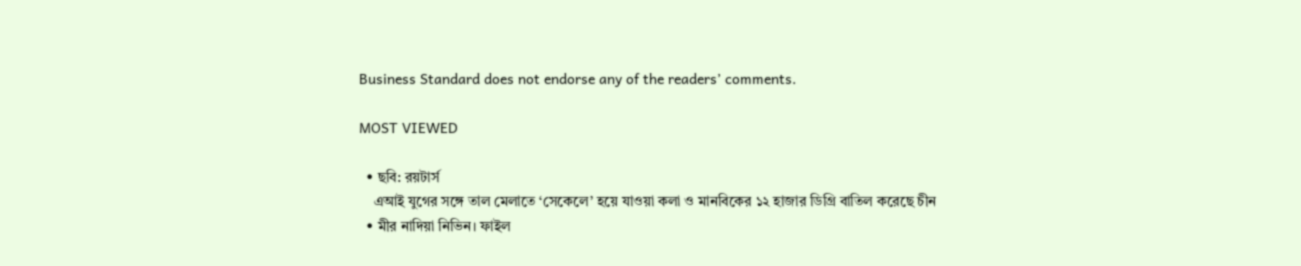Business Standard does not endorse any of the readers’ comments.

MOST VIEWED

  • ছবি: রয়টার্স
    এআই যুগের সঙ্গে তাল মেলাতে ‘সেকেলে’ হয়ে যাওয়া কলা ও মানবিকের ১২ হাজার ডিগ্রি বাতিল করেছে চীন
  • মীর নাদিয়া নিভিন। ফাইল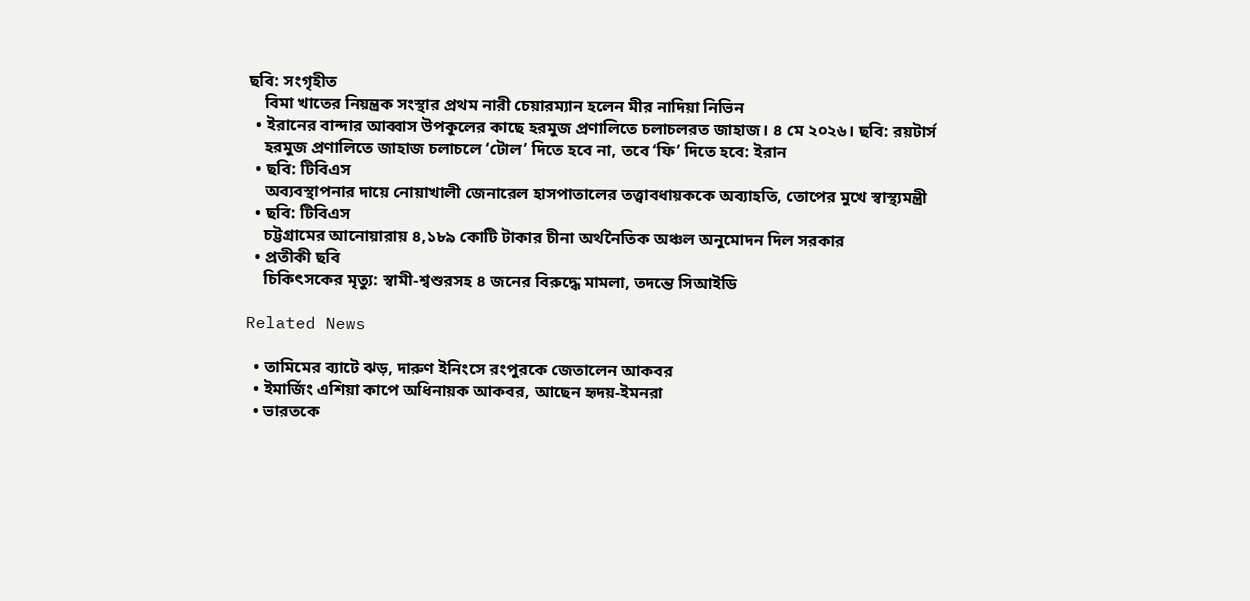ছবি: সংগৃহীত
    বিমা খাতের নিয়ন্ত্রক সংস্থার প্রথম নারী চেয়ারম্যান হলেন মীর নাদিয়া নিভিন
  • ইরানের বান্দার আব্বাস উপকূলের কাছে হরমুজ প্রণালিতে চলাচলরত জাহাজ। ৪ মে ২০২৬। ছবি: রয়টার্স
    হরমুজ প্রণালিতে জাহাজ চলাচলে ‘টোল’ দিতে হবে না, তবে ‘ফি’ দিতে হবে: ইরান
  • ছবি: টিবিএস
    অব্যবস্থাপনার দায়ে নোয়াখালী জেনারেল হাসপাতালের তত্ত্বাবধায়ককে অব্যাহতি, তোপের মুখে স্বাস্থ্যমন্ত্রী
  • ছবি: টিবিএস
    চট্টগ্রামের আনোয়ারায় ৪,১৮৯ কোটি টাকার চীনা অর্থনৈতিক অঞ্চল অনুমোদন দিল সরকার
  • প্রতীকী ছবি
    চিকিৎসকের মৃত্যু: স্বামী-শ্বশুরসহ ৪ জনের বিরুদ্ধে মামলা, তদন্তে সিআইডি

Related News

  • তামিমের ব্যাটে ঝড়, দারুণ ইনিংসে রংপুরকে জেতালেন আকবর
  • ইমার্জিং এশিয়া কাপে অধিনায়ক আকবর, আছেন হৃদয়-ইমনরা
  • ভারতকে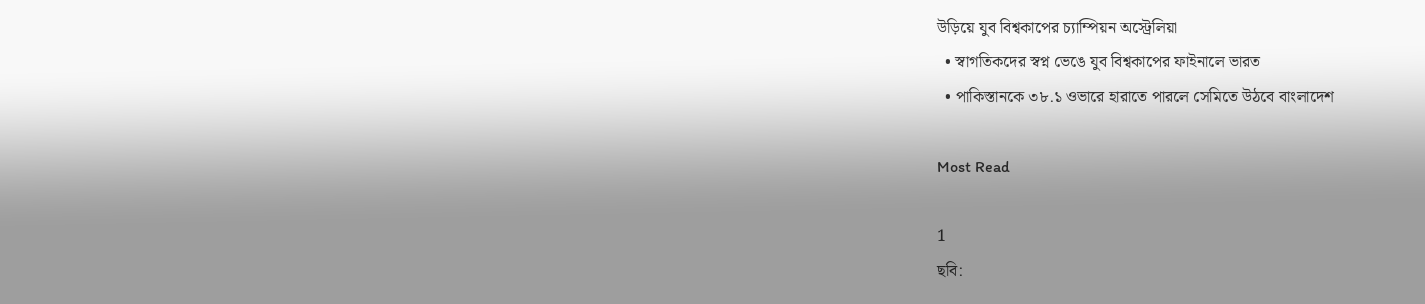উড়িয়ে যুব বিশ্বকাপের চ্যাম্পিয়ন অস্ট্রেলিয়া
  • স্বাগতিকদের স্বপ্ন ভেঙে যুব বিশ্বকাপের ফাইনালে ভারত
  • পাকিস্তানকে ৩৮.১ ওভারে হারাতে পারলে সেমিতে উঠবে বাংলাদেশ

Most Read

1
ছবি: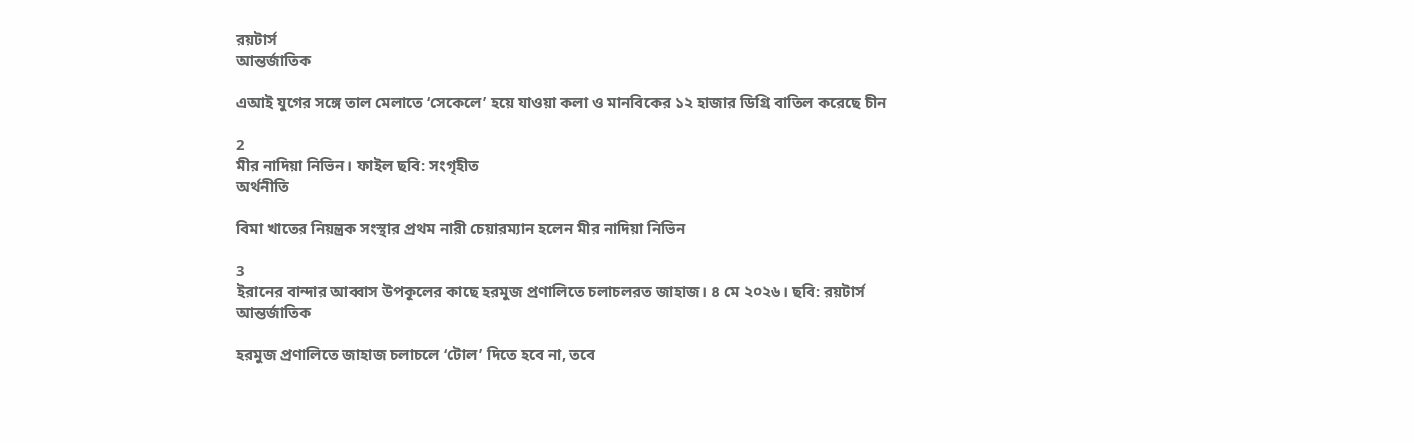রয়টার্স
আন্তর্জাতিক

এআই যুগের সঙ্গে তাল মেলাতে ‘সেকেলে’ হয়ে যাওয়া কলা ও মানবিকের ১২ হাজার ডিগ্রি বাতিল করেছে চীন

2
মীর নাদিয়া নিভিন। ফাইল ছবি: সংগৃহীত
অর্থনীতি

বিমা খাতের নিয়ন্ত্রক সংস্থার প্রথম নারী চেয়ারম্যান হলেন মীর নাদিয়া নিভিন

3
ইরানের বান্দার আব্বাস উপকূলের কাছে হরমুজ প্রণালিতে চলাচলরত জাহাজ। ৪ মে ২০২৬। ছবি: রয়টার্স
আন্তর্জাতিক

হরমুজ প্রণালিতে জাহাজ চলাচলে ‘টোল’ দিতে হবে না, তবে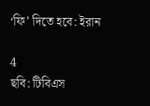‘ফি’ দিতে হবে: ইরান

4
ছবি: টিবিএস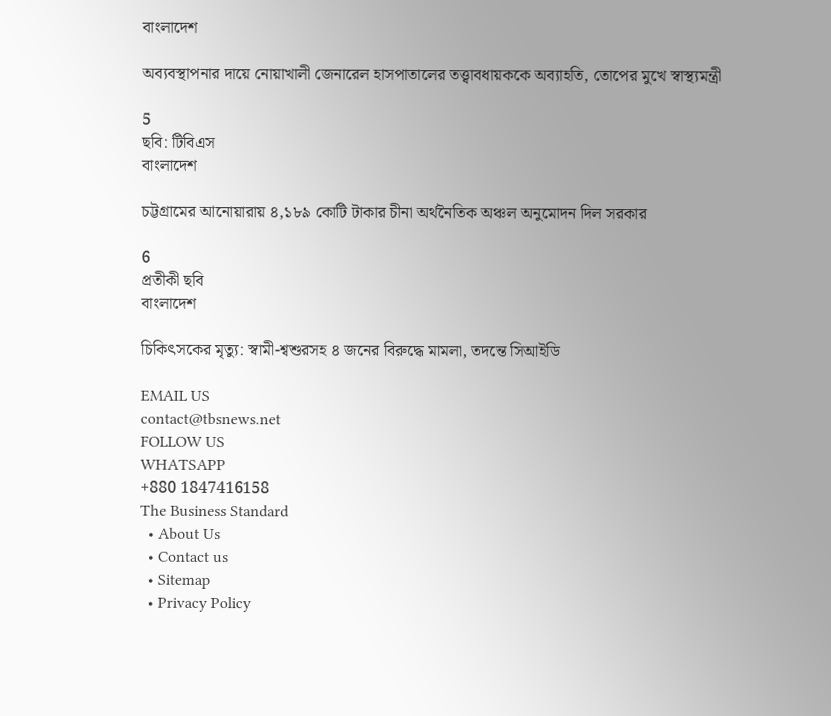বাংলাদেশ

অব্যবস্থাপনার দায়ে নোয়াখালী জেনারেল হাসপাতালের তত্ত্বাবধায়ককে অব্যাহতি, তোপের মুখে স্বাস্থ্যমন্ত্রী

5
ছবি: টিবিএস
বাংলাদেশ

চট্টগ্রামের আনোয়ারায় ৪,১৮৯ কোটি টাকার চীনা অর্থনৈতিক অঞ্চল অনুমোদন দিল সরকার

6
প্রতীকী ছবি
বাংলাদেশ

চিকিৎসকের মৃত্যু: স্বামী-শ্বশুরসহ ৪ জনের বিরুদ্ধে মামলা, তদন্তে সিআইডি

EMAIL US
contact@tbsnews.net
FOLLOW US
WHATSAPP
+880 1847416158
The Business Standard
  • About Us
  • Contact us
  • Sitemap
  • Privacy Policy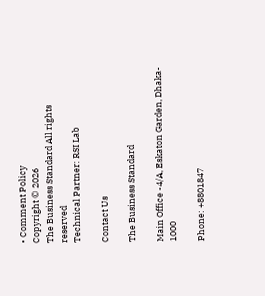• Comment Policy
Copyright © 2026
The Business Standard All rights reserved
Technical Partner: RSI Lab

Contact Us

The Business Standard

Main Office -4/A, Eskaton Garden, Dhaka- 1000

Phone: +8801847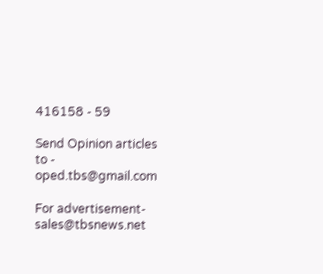416158 - 59

Send Opinion articles to - oped.tbs@gmail.com

For advertisement- sales@tbsnews.net